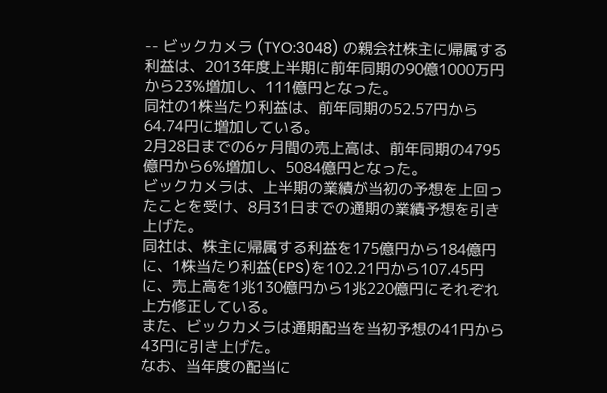-- ビックカメラ (TYO:3048) の親会社株主に帰属する利益は、2013年度上半期に前年同期の90億1000万円から23%増加し、111億円となった。
同社の1株当たり利益は、前年同期の52.57円から64.74円に増加している。
2月28日までの6ヶ月間の売上高は、前年同期の4795億円から6%増加し、5084億円となった。
ビックカメラは、上半期の業績が当初の予想を上回ったことを受け、8月31日までの通期の業績予想を引き上げた。
同社は、株主に帰属する利益を175億円から184億円に、1株当たり利益(EPS)を102.21円から107.45円に、売上高を1兆130億円から1兆220億円にそれぞれ上方修正している。
また、ビックカメラは通期配当を当初予想の41円から43円に引き上げた。
なお、当年度の配当に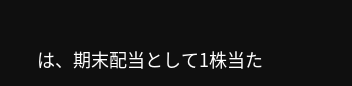は、期末配当として1株当た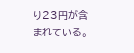り23円が含まれている。